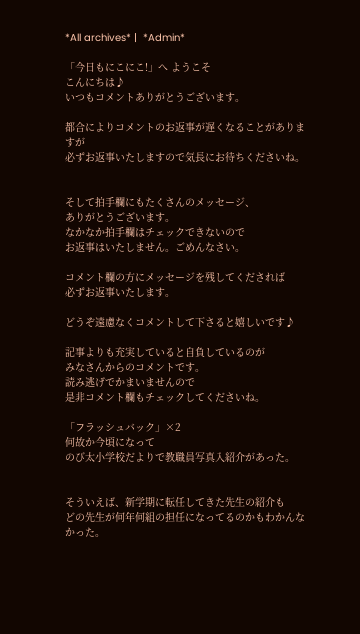*All archives* |  *Admin*

「今日もにこにこ!」へ ようこそ
こんにちは♪
いつもコメントありがとうございます。

都合によりコメントのお返事が遅くなることがありますが
必ずお返事いたしますので気長にお待ちくださいね。


そして拍手欄にもたくさんのメッセージ、
ありがとうございます。
なかなか拍手欄はチェックできないので
お返事はいたしません。ごめんなさい。

コメント欄の方にメッセージを残してくだされば
必ずお返事いたします。

どうぞ遠慮なくコメントして下さると嬉しいです♪

記事よりも充実していると自負しているのが
みなさんからのコメントです。
読み逃げでかまいませんので
是非コメント欄もチェックしてくださいね。

「フラッシュバック」×2
何故か今頃になって
のび太小学校だよりで教職員写真入紹介があった。


そういえば、新学期に転任してきた先生の紹介も
どの先生が何年何組の担任になってるのかもわかんなかった。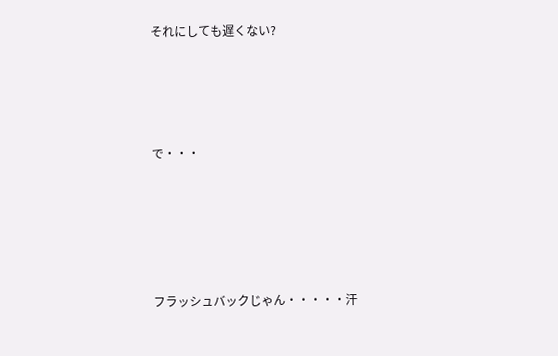それにしても遅くない?




で・・・





フラッシュバックじゃん・・・・・汗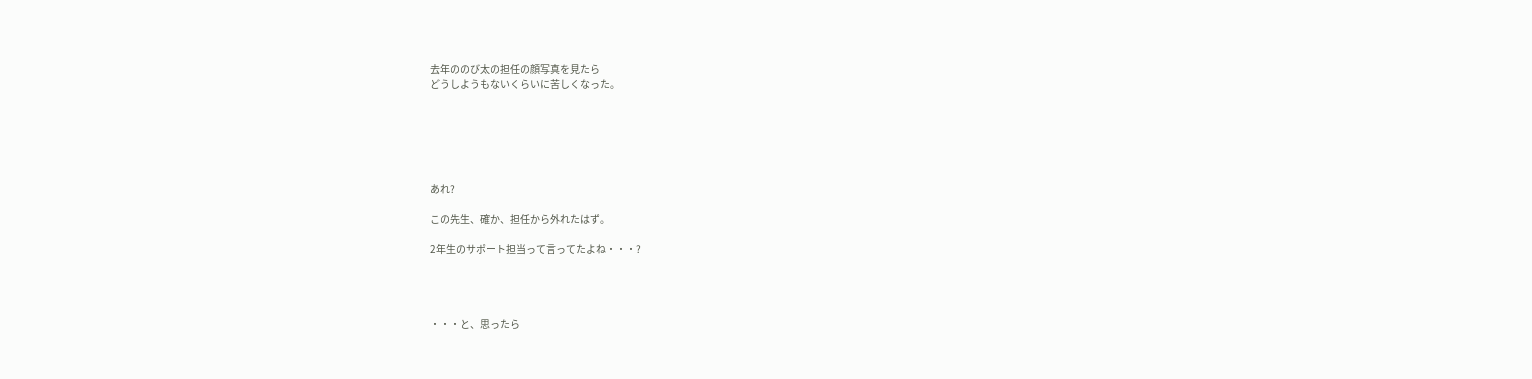去年ののび太の担任の顔写真を見たら
どうしようもないくらいに苦しくなった。






あれ?

この先生、確か、担任から外れたはず。

2年生のサポート担当って言ってたよね・・・?




・・・と、思ったら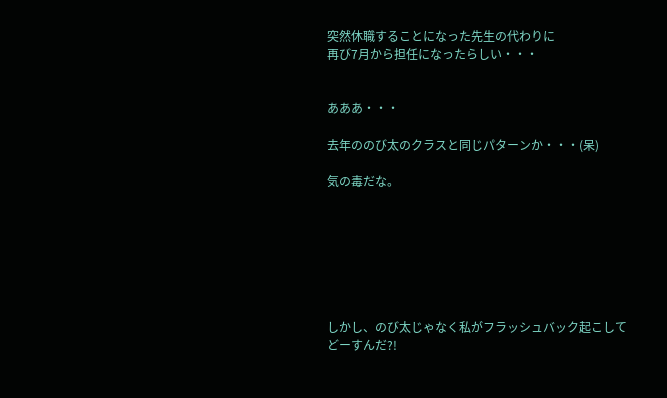突然休職することになった先生の代わりに
再び7月から担任になったらしい・・・


あああ・・・

去年ののび太のクラスと同じパターンか・・・(呆)

気の毒だな。







しかし、のび太じゃなく私がフラッシュバック起こして
どーすんだ?!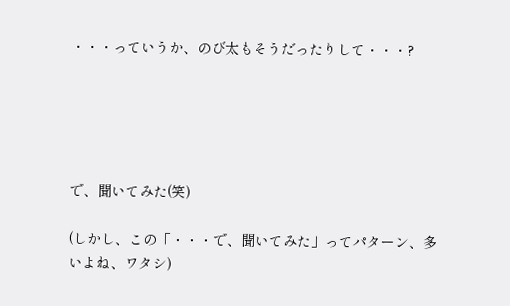・・・っていうか、のび太もそうだったりして・・・?





で、聞いてみた(笑)

(しかし、この「・・・で、聞いてみた」ってパターン、多いよね、ワタシ)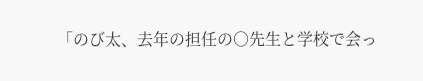「のび太、去年の担任の○先生と学校で会っ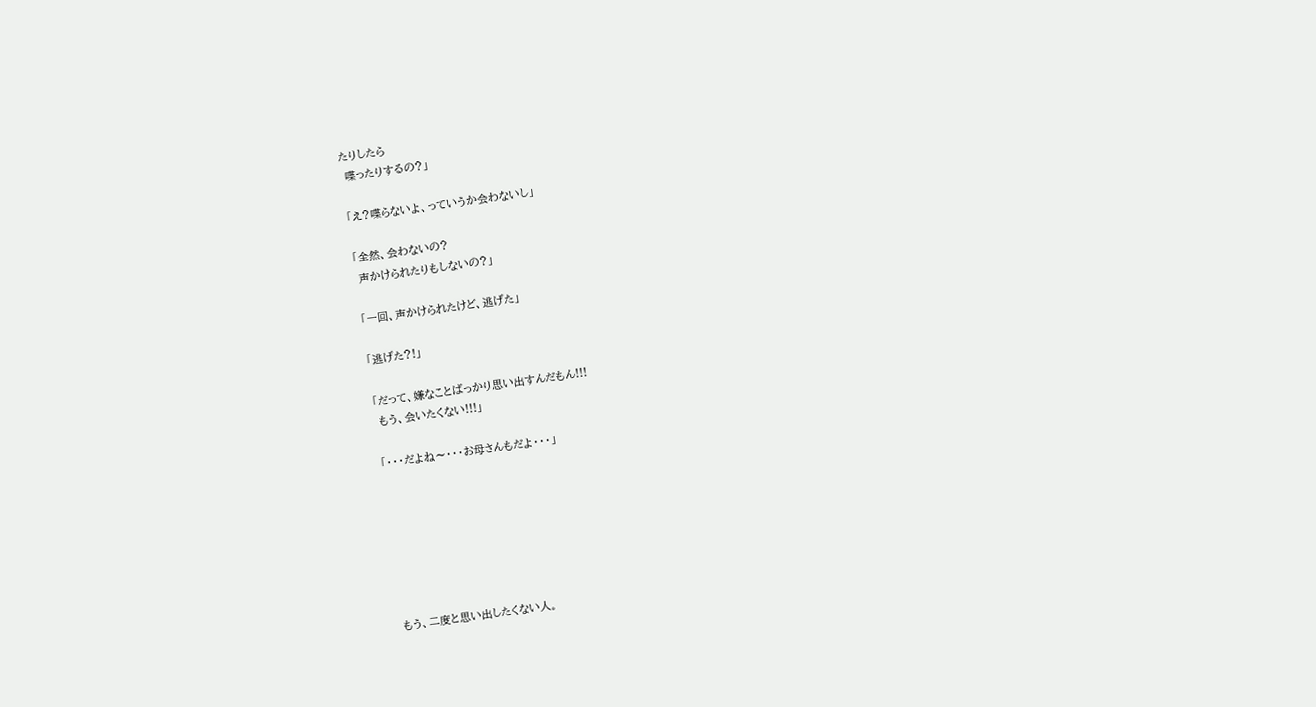たりしたら
 喋ったりするの?」

「え?喋らないよ、っていうか会わないし」

「全然、会わないの?
 声かけられたりもしないの?」

「一回、声かけられたけど、逃げた」

「逃げた?!」

「だって、嫌なことばっかり思い出すんだもん!!!
 もう、会いたくない!!!」

「・・・だよね〜・・・お母さんもだよ・・・」







もう、二度と思い出したくない人。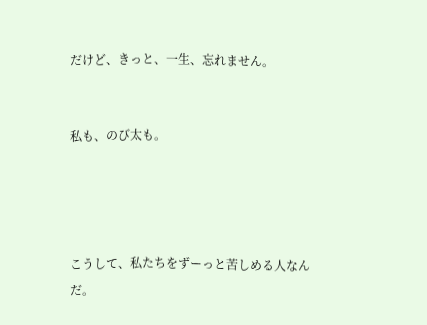だけど、きっと、一生、忘れません。


私も、のび太も。




こうして、私たちをずーっと苦しめる人なんだ。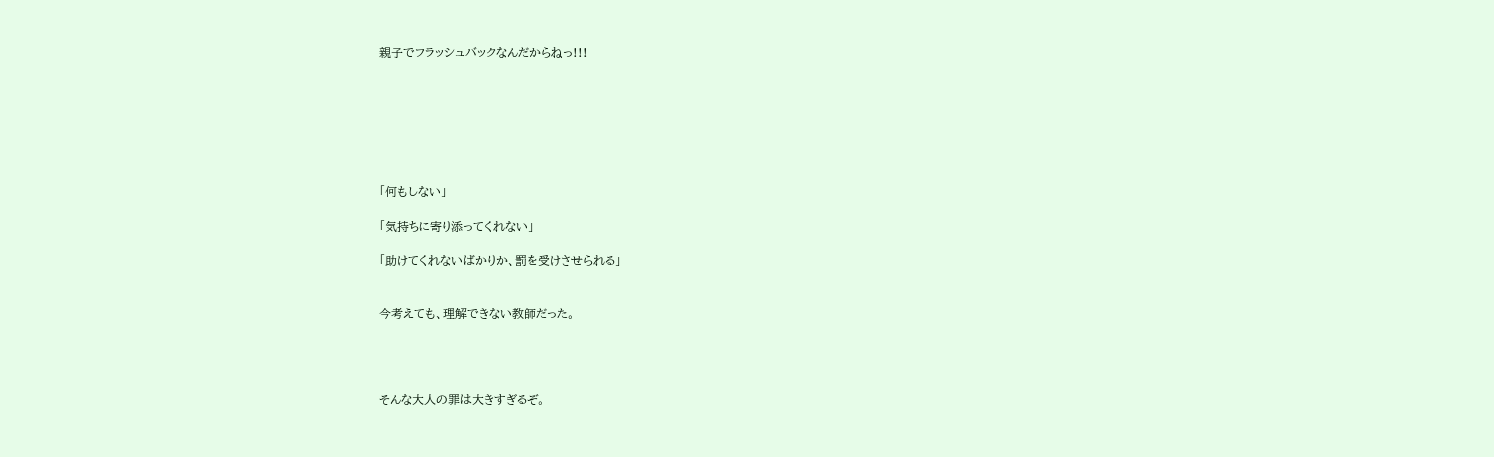親子でフラッシュバックなんだからねっ!!!







「何もしない」

「気持ちに寄り添ってくれない」

「助けてくれないばかりか、罰を受けさせられる」


今考えても、理解できない教師だった。




そんな大人の罪は大きすぎるぞ。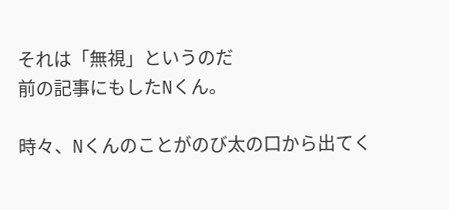それは「無視」というのだ
前の記事にもしたNくん。

時々、Nくんのことがのび太の口から出てく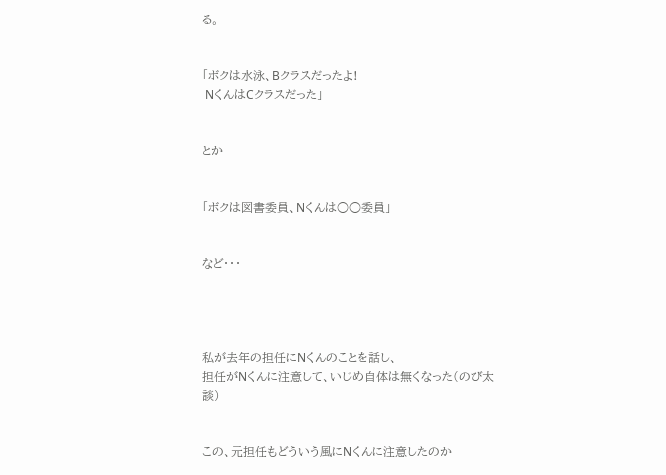る。


「ボクは水泳、Bクラスだったよ!
 NくんはCクラスだった」


とか


「ボクは図書委員、Nくんは○○委員」


など・・・




私が去年の担任にNくんのことを話し、
担任がNくんに注意して、いじめ自体は無くなった(のび太談)


この、元担任もどういう風にNくんに注意したのか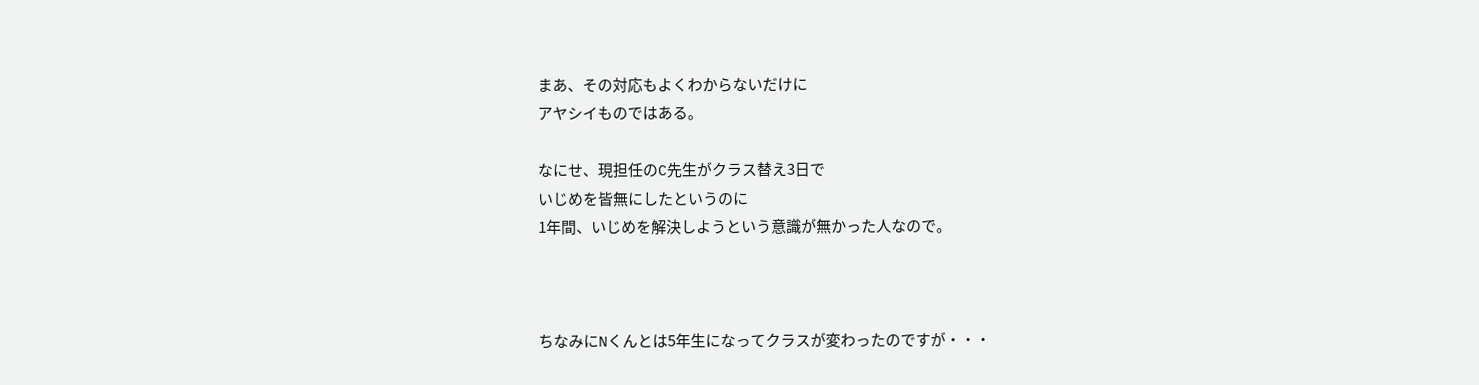まあ、その対応もよくわからないだけに
アヤシイものではある。

なにせ、現担任のC先生がクラス替え3日で
いじめを皆無にしたというのに
1年間、いじめを解決しようという意識が無かった人なので。



ちなみにNくんとは5年生になってクラスが変わったのですが・・・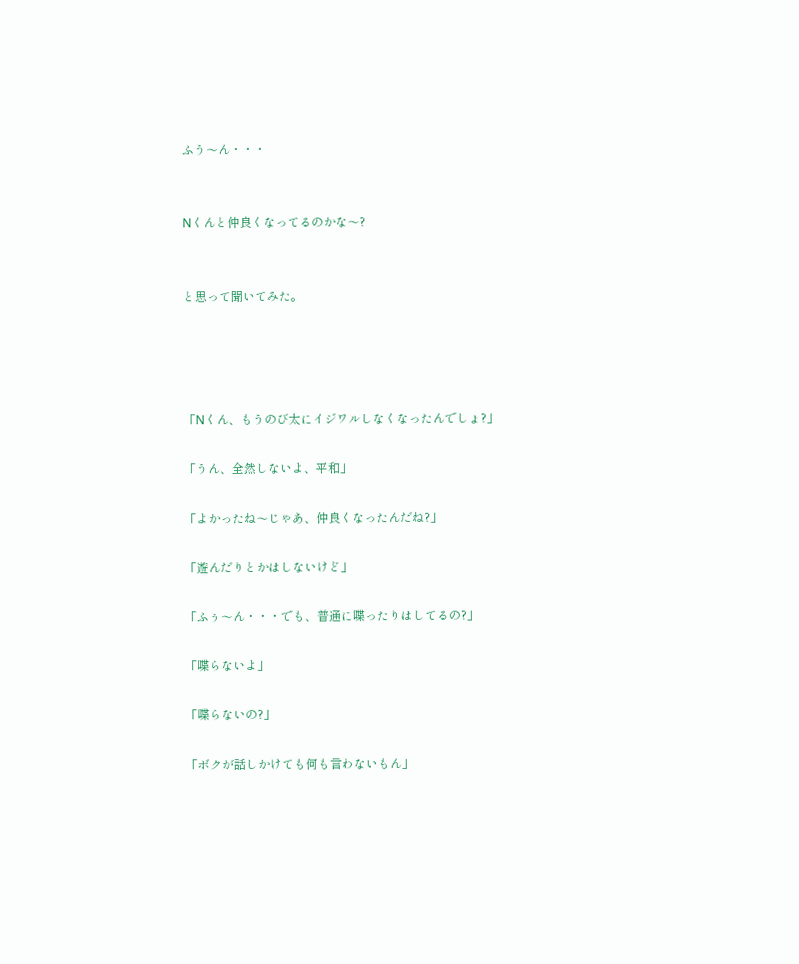ふう〜ん・・・


Nくんと仲良くなってるのかな〜?


と思って聞いてみた。




「Nくん、もうのび太にイジワルしなくなったんでしょ?」

「うん、全然しないよ、平和」

「よかったね〜じゃあ、仲良くなったんだね?」

「遊んだりとかはしないけど」

「ふぅ〜ん・・・でも、普通に喋ったりはしてるの?」

「喋らないよ」

「喋らないの?」

「ボクが話しかけても何も言わないもん」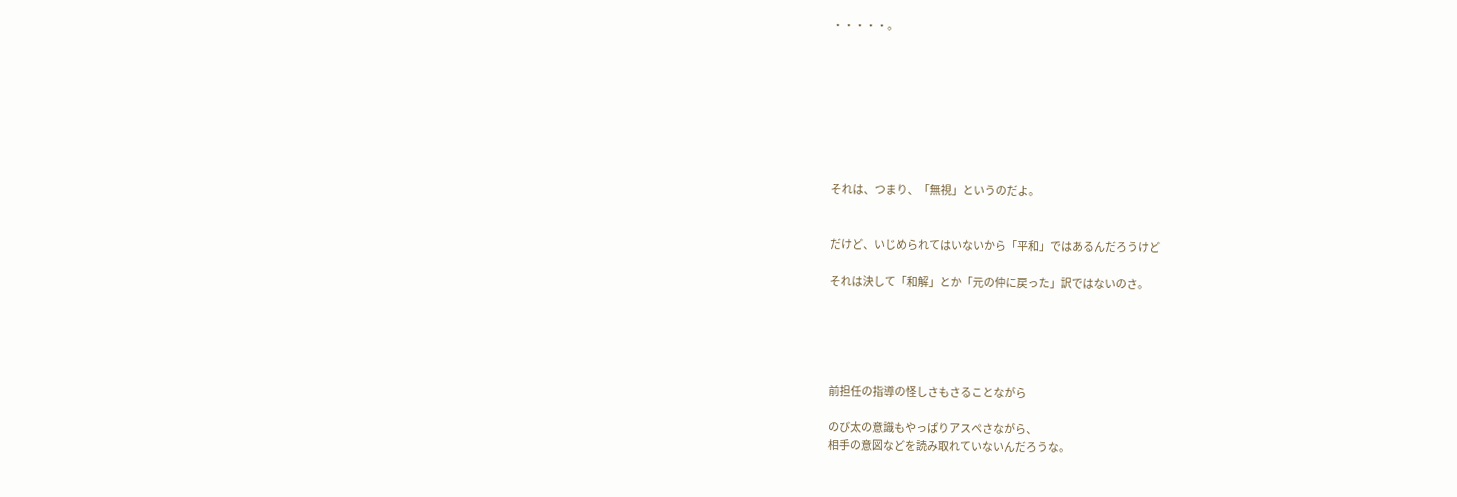・・・・・。








それは、つまり、「無視」というのだよ。


だけど、いじめられてはいないから「平和」ではあるんだろうけど

それは決して「和解」とか「元の仲に戻った」訳ではないのさ。





前担任の指導の怪しさもさることながら

のび太の意識もやっぱりアスペさながら、
相手の意図などを読み取れていないんだろうな。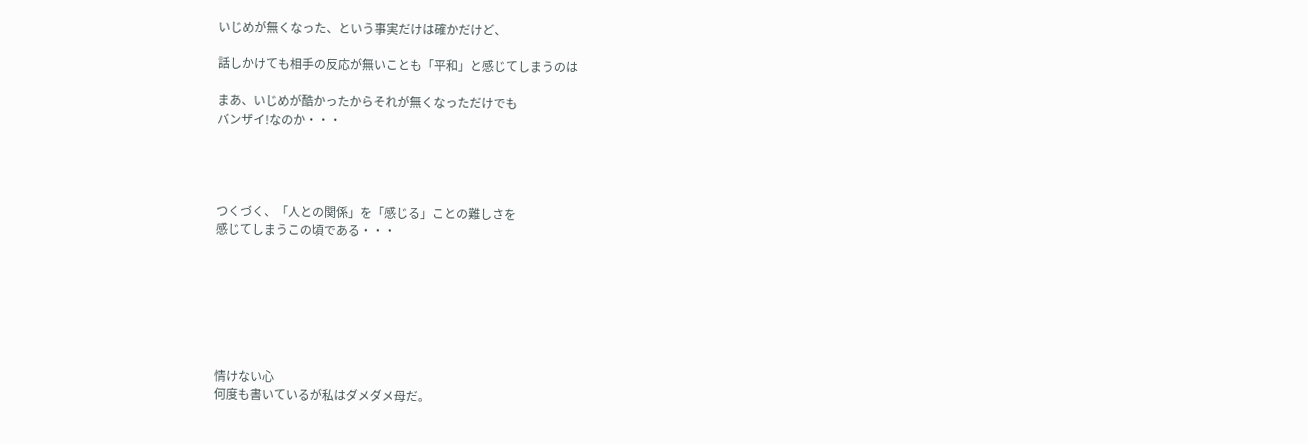いじめが無くなった、という事実だけは確かだけど、

話しかけても相手の反応が無いことも「平和」と感じてしまうのは

まあ、いじめが酷かったからそれが無くなっただけでも
バンザイ!なのか・・・




つくづく、「人との関係」を「感じる」ことの難しさを
感じてしまうこの頃である・・・







情けない心
何度も書いているが私はダメダメ母だ。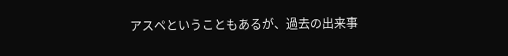アスペということもあるが、過去の出来事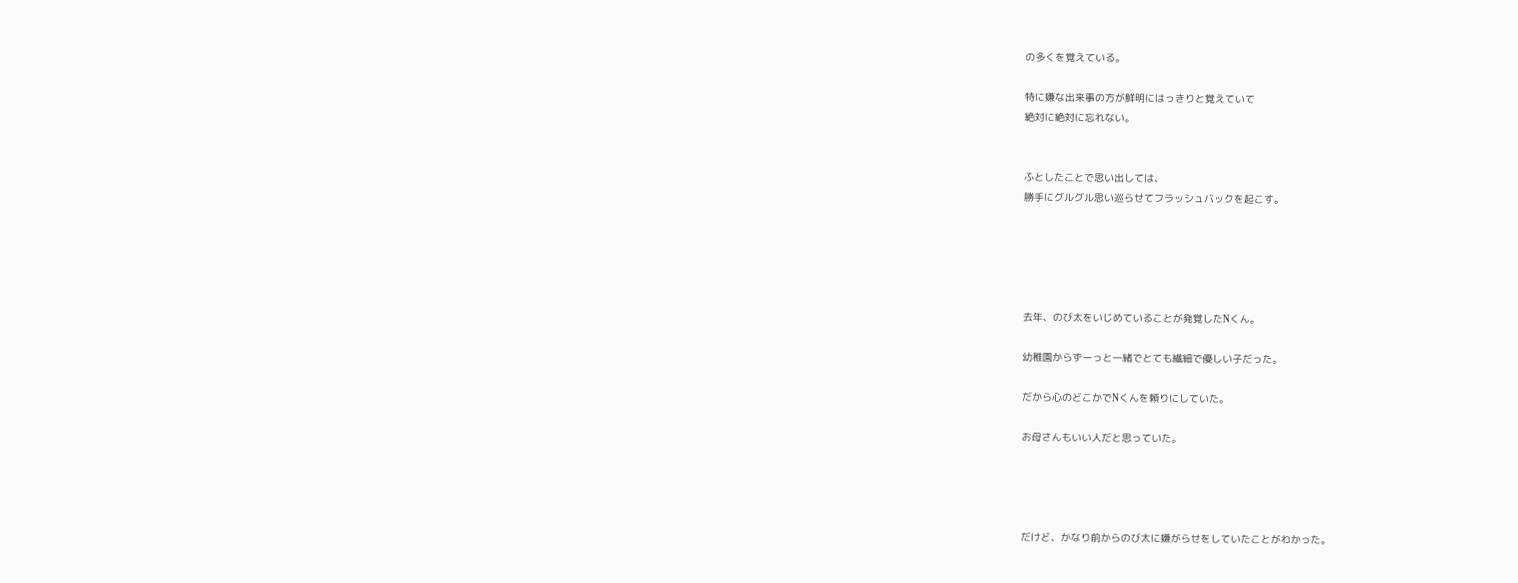の多くを覚えている。

特に嫌な出来事の方が鮮明にはっきりと覚えていて
絶対に絶対に忘れない。


ふとしたことで思い出しては、
勝手にグルグル思い巡らせてフラッシュバックを起こす。





去年、のび太をいじめていることが発覚したNくん。

幼稚園からずーっと一緒でとても繊細で優しい子だった。

だから心のどこかでNくんを頼りにしていた。

お母さんもいい人だと思っていた。




だけど、かなり前からのび太に嫌がらせをしていたことがわかった。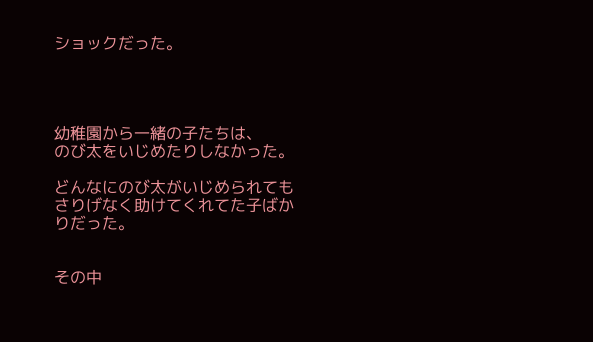ショックだった。




幼稚園から一緒の子たちは、
のび太をいじめたりしなかった。

どんなにのび太がいじめられても
さりげなく助けてくれてた子ばかりだった。


その中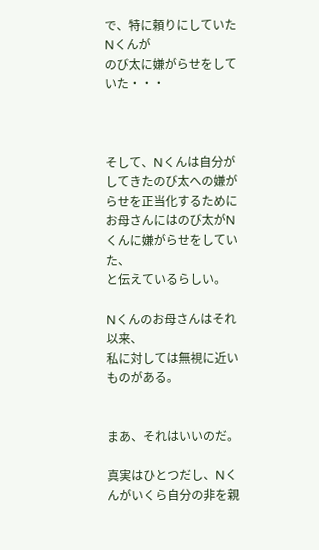で、特に頼りにしていたNくんが
のび太に嫌がらせをしていた・・・



そして、Nくんは自分がしてきたのび太への嫌がらせを正当化するために
お母さんにはのび太がNくんに嫌がらせをしていた、
と伝えているらしい。

Nくんのお母さんはそれ以来、
私に対しては無視に近いものがある。


まあ、それはいいのだ。

真実はひとつだし、Nくんがいくら自分の非を親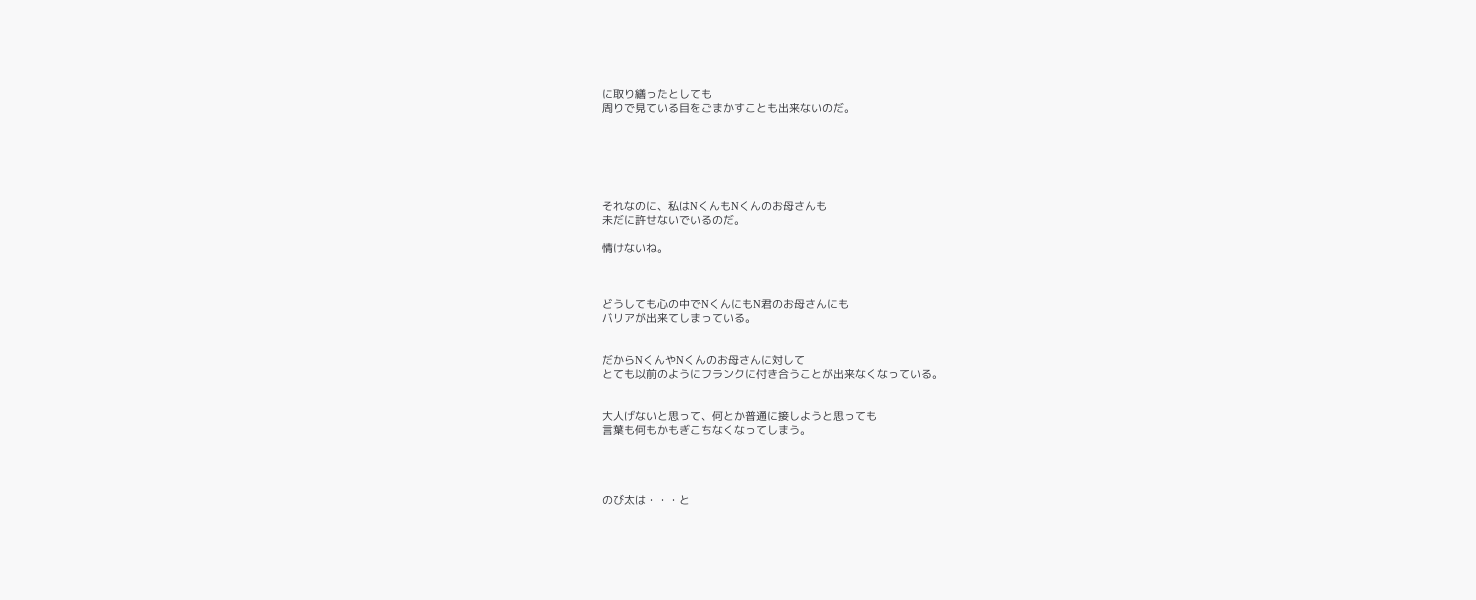に取り繕ったとしても
周りで見ている目をごまかすことも出来ないのだ。






それなのに、私はNくんもNくんのお母さんも
未だに許せないでいるのだ。

情けないね。



どうしても心の中でNくんにもN君のお母さんにも
バリアが出来てしまっている。


だからNくんやNくんのお母さんに対して
とても以前のようにフランクに付き合うことが出来なくなっている。


大人げないと思って、何とか普通に接しようと思っても
言葉も何もかもぎこちなくなってしまう。




のび太は・・・と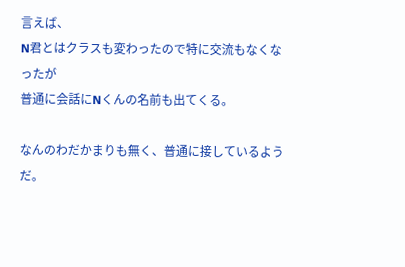言えば、
N君とはクラスも変わったので特に交流もなくなったが
普通に会話にNくんの名前も出てくる。

なんのわだかまりも無く、普通に接しているようだ。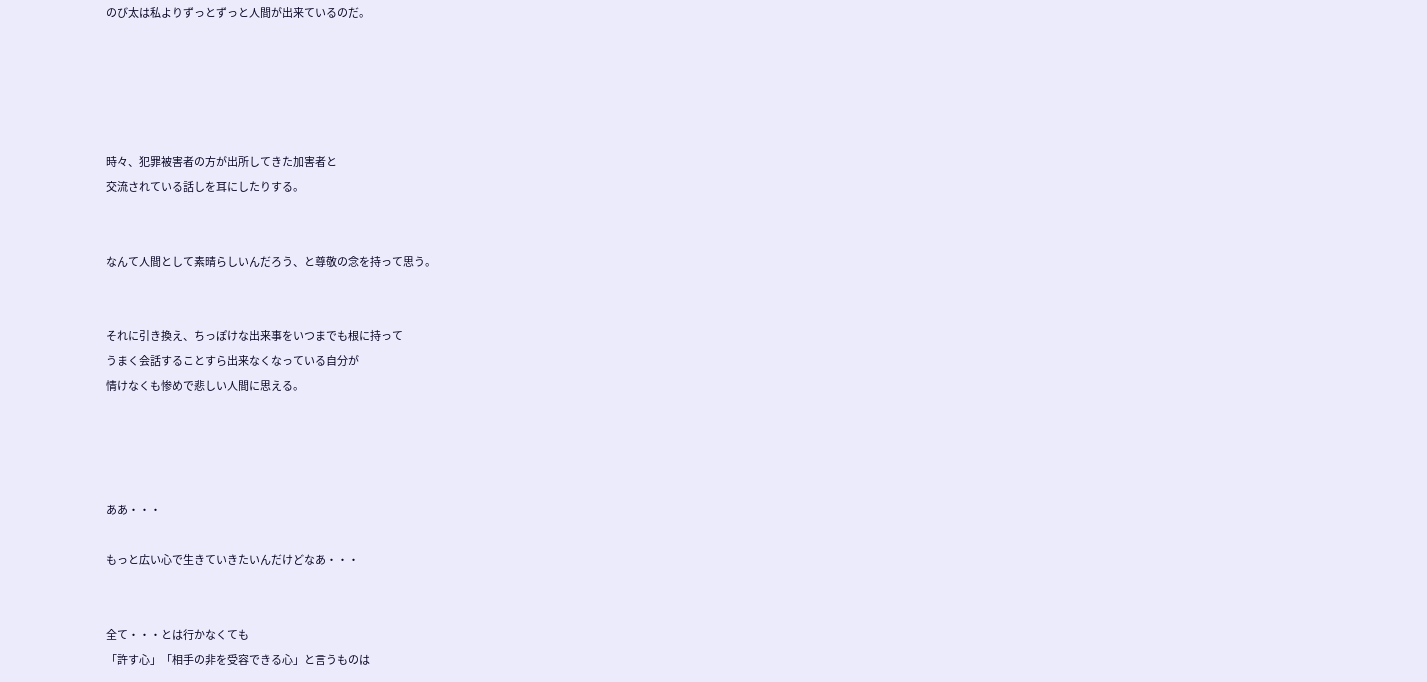のび太は私よりずっとずっと人間が出来ているのだ。





時々、犯罪被害者の方が出所してきた加害者と
交流されている話しを耳にしたりする。


なんて人間として素晴らしいんだろう、と尊敬の念を持って思う。


それに引き換え、ちっぽけな出来事をいつまでも根に持って
うまく会話することすら出来なくなっている自分が
情けなくも惨めで悲しい人間に思える。




ああ・・・

もっと広い心で生きていきたいんだけどなあ・・・


全て・・・とは行かなくても
「許す心」「相手の非を受容できる心」と言うものは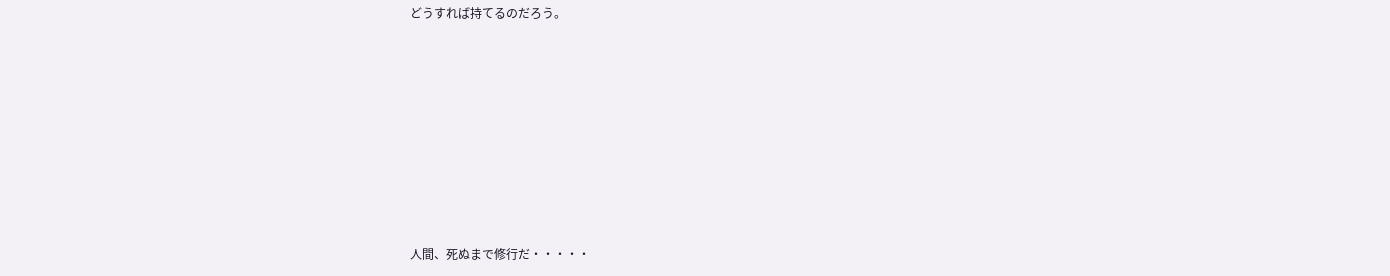どうすれば持てるのだろう。








人間、死ぬまで修行だ・・・・・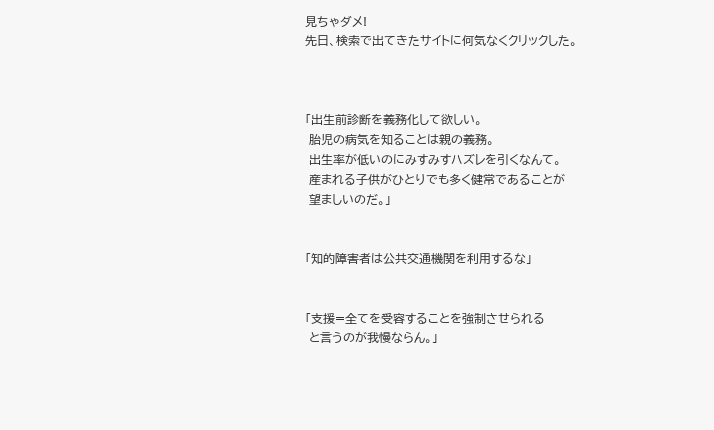見ちゃダメ!
先日、検索で出てきたサイトに何気なくクリックした。



「出生前診断を義務化して欲しい。
 胎児の病気を知ることは親の義務。
 出生率が低いのにみすみすハズレを引くなんて。
 産まれる子供がひとりでも多く健常であることが
 望ましいのだ。」


「知的障害者は公共交通機関を利用するな」


「支援=全てを受容することを強制させられる
 と言うのが我慢ならん。」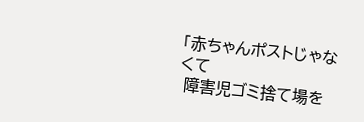「赤ちゃんポストじゃなくて
 障害児ゴミ捨て場を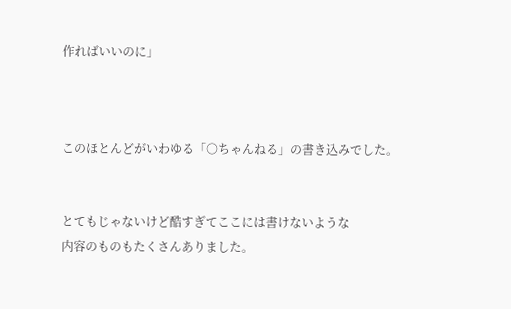作ればいいのに」



このほとんどがいわゆる「○ちゃんねる」の書き込みでした。


とてもじゃないけど酷すぎてここには書けないような
内容のものもたくさんありました。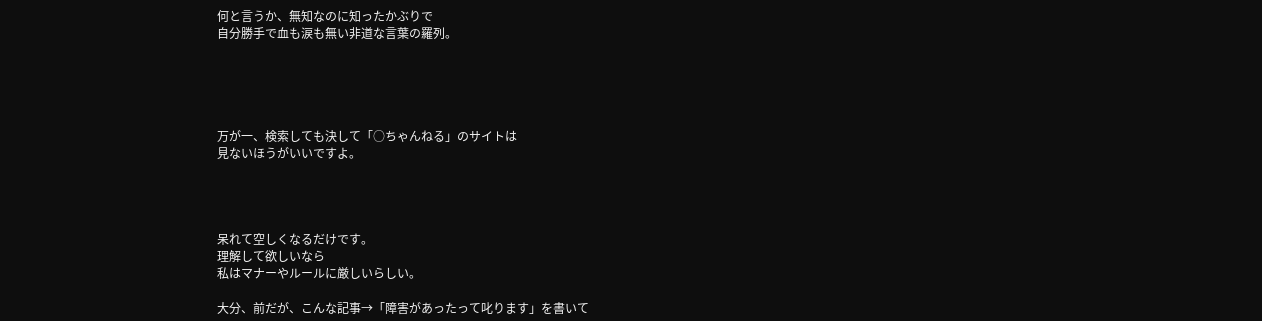何と言うか、無知なのに知ったかぶりで
自分勝手で血も涙も無い非道な言葉の羅列。





万が一、検索しても決して「○ちゃんねる」のサイトは
見ないほうがいいですよ。




呆れて空しくなるだけです。
理解して欲しいなら
私はマナーやルールに厳しいらしい。

大分、前だが、こんな記事→「障害があったって叱ります」を書いて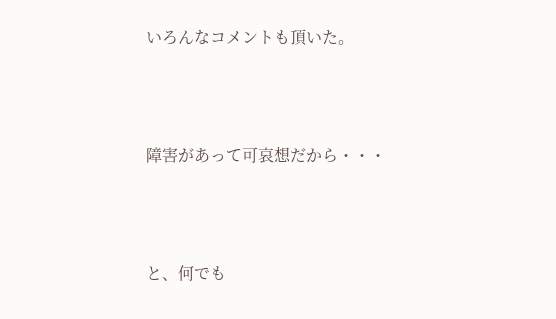いろんなコメントも頂いた。



障害があって可哀想だから・・・



と、何でも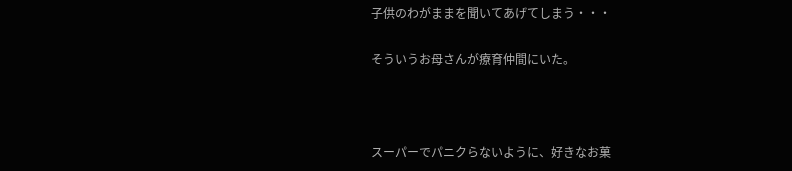子供のわがままを聞いてあげてしまう・・・

そういうお母さんが療育仲間にいた。



スーパーでパニクらないように、好きなお菓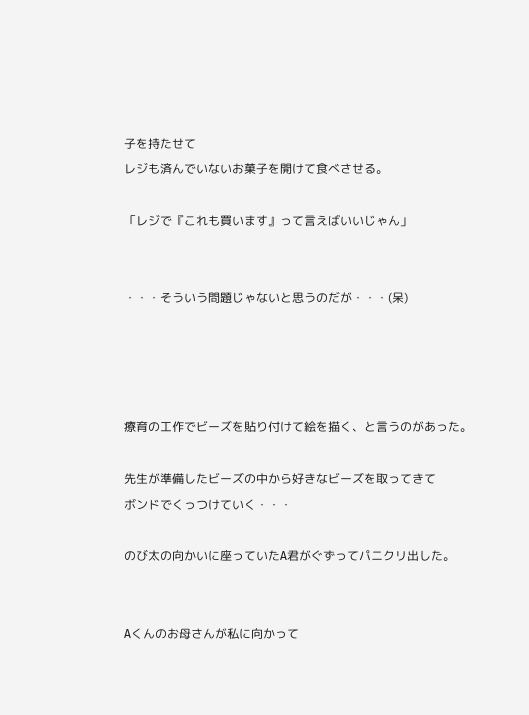子を持たせて
レジも済んでいないお菓子を開けて食べさせる。

「レジで『これも買います』って言えばいいじゃん」


・・・そういう問題じゃないと思うのだが・・・(呆)




療育の工作でビーズを貼り付けて絵を描く、と言うのがあった。

先生が準備したビーズの中から好きなビーズを取ってきて
ボンドでくっつけていく・・・

のび太の向かいに座っていたA君がぐずってパニクリ出した。


Aくんのお母さんが私に向かって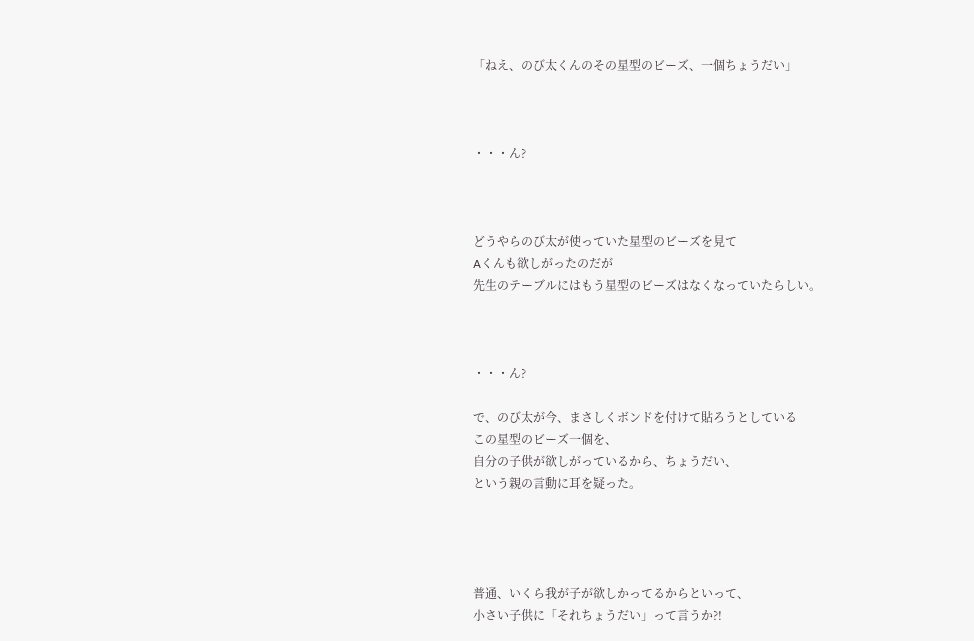「ねえ、のび太くんのその星型のビーズ、一個ちょうだい」



・・・ん?



どうやらのび太が使っていた星型のビーズを見て
Aくんも欲しがったのだが
先生のテーブルにはもう星型のビーズはなくなっていたらしい。



・・・ん?

で、のび太が今、まさしくボンドを付けて貼ろうとしている
この星型のビーズ一個を、
自分の子供が欲しがっているから、ちょうだい、
という親の言動に耳を疑った。




普通、いくら我が子が欲しかってるからといって、
小さい子供に「それちょうだい」って言うか?!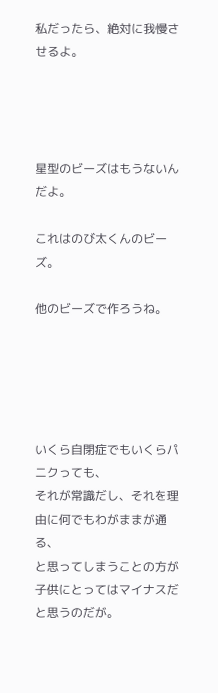私だったら、絶対に我慢させるよ。




星型のビーズはもうないんだよ。

これはのび太くんのビーズ。

他のビーズで作ろうね。





いくら自閉症でもいくらパニクっても、
それが常識だし、それを理由に何でもわがままが通る、
と思ってしまうことの方が
子供にとってはマイナスだと思うのだが。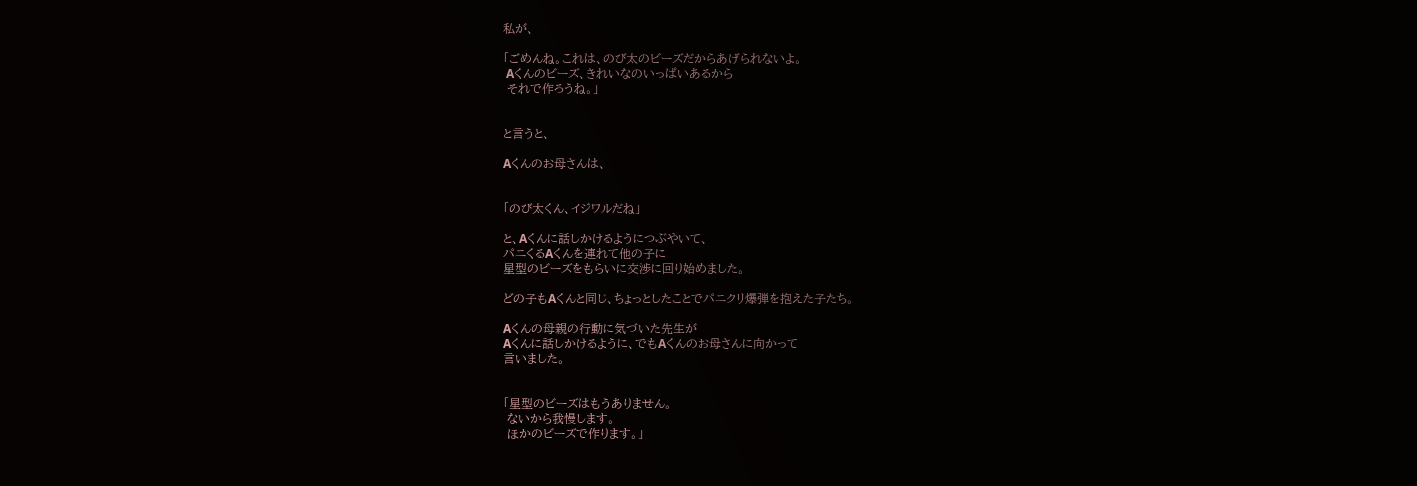私が、

「ごめんね。これは、のび太のビーズだからあげられないよ。
 Aくんのビーズ、きれいなのいっぱいあるから
 それで作ろうね。」


と言うと、

Aくんのお母さんは、


「のび太くん、イジワルだね」

と、Aくんに話しかけるようにつぶやいて、
パニくるAくんを連れて他の子に
星型のビーズをもらいに交渉に回り始めました。

どの子もAくんと同じ、ちょっとしたことでパニクリ爆弾を抱えた子たち。

Aくんの母親の行動に気づいた先生が
Aくんに話しかけるように、でもAくんのお母さんに向かって
言いました。


「星型のビーズはもうありません。
 ないから我慢します。
 ほかのビーズで作ります。」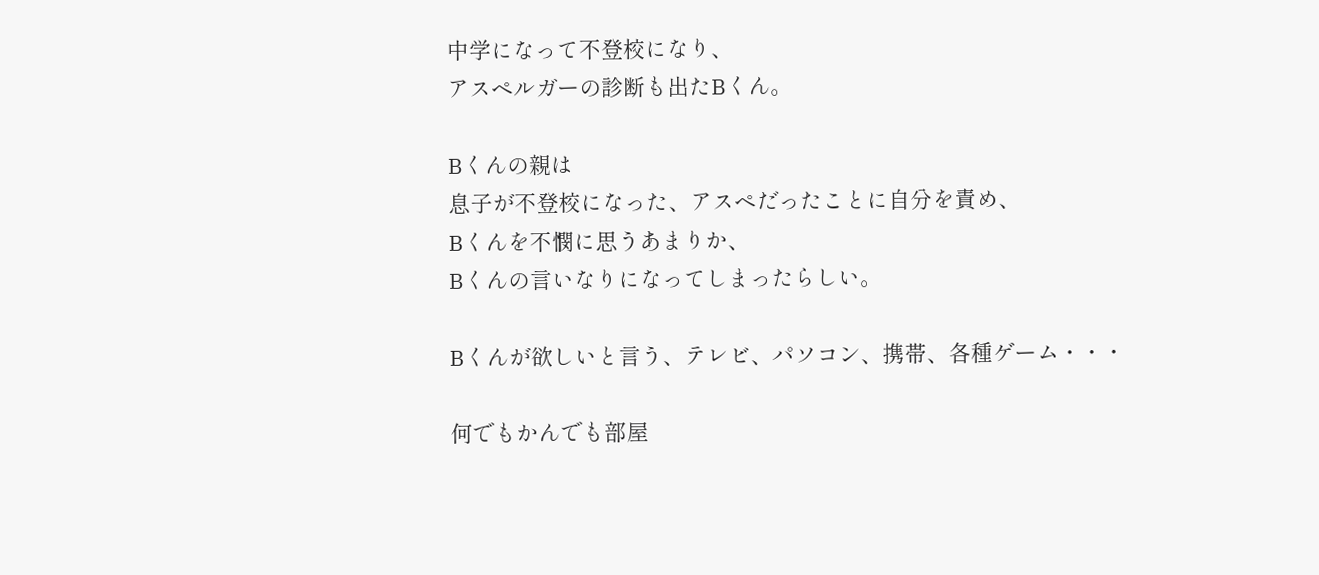中学になって不登校になり、
アスペルガーの診断も出たBくん。

Bくんの親は
息子が不登校になった、アスペだったことに自分を責め、
Bくんを不憫に思うあまりか、
Bくんの言いなりになってしまったらしい。

Bくんが欲しいと言う、テレビ、パソコン、携帯、各種ゲーム・・・

何でもかんでも部屋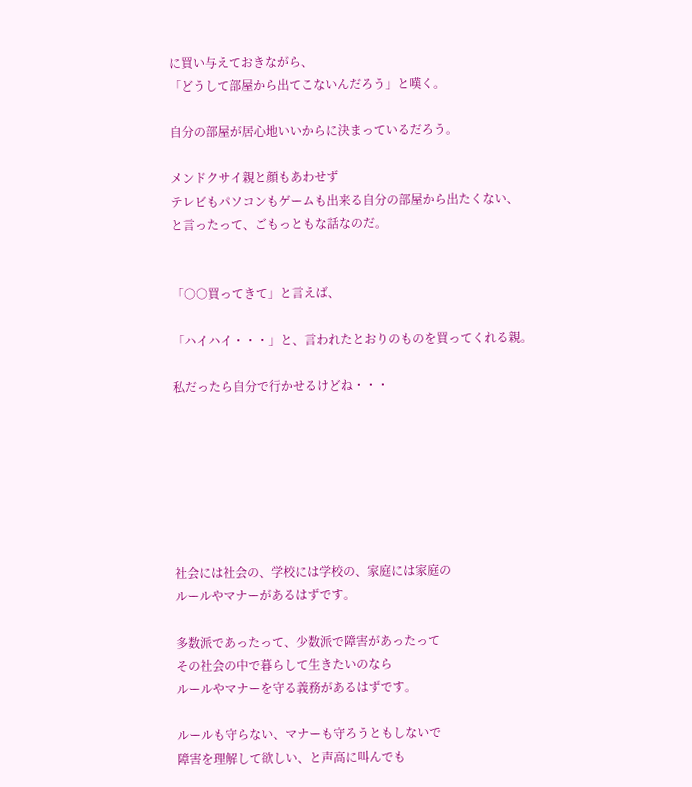に買い与えておきながら、
「どうして部屋から出てこないんだろう」と嘆く。

自分の部屋が居心地いいからに決まっているだろう。

メンドクサイ親と顔もあわせず
テレビもパソコンもゲームも出来る自分の部屋から出たくない、
と言ったって、ごもっともな話なのだ。


「○○買ってきて」と言えば、

「ハイハイ・・・」と、言われたとおりのものを買ってくれる親。

私だったら自分で行かせるけどね・・・







社会には社会の、学校には学校の、家庭には家庭の
ルールやマナーがあるはずです。

多数派であったって、少数派で障害があったって
その社会の中で暮らして生きたいのなら
ルールやマナーを守る義務があるはずです。

ルールも守らない、マナーも守ろうともしないで
障害を理解して欲しい、と声高に叫んでも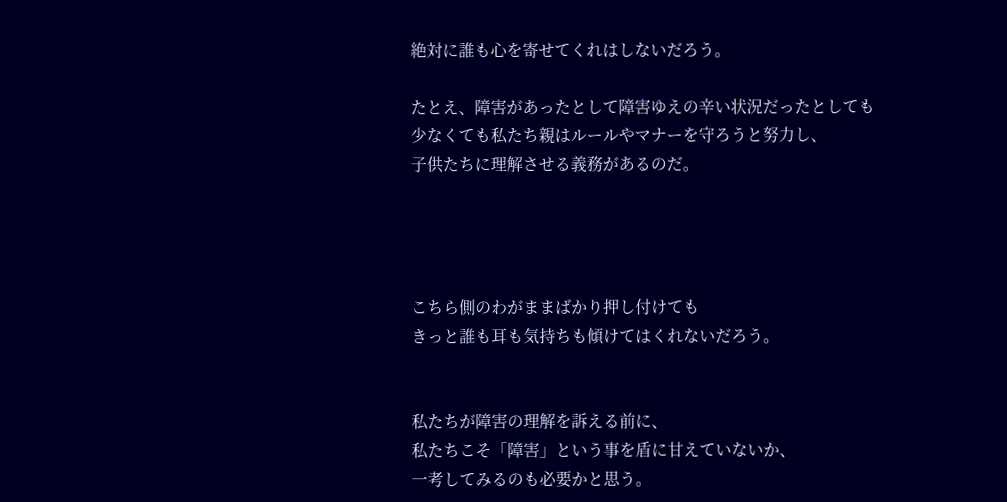絶対に誰も心を寄せてくれはしないだろう。

たとえ、障害があったとして障害ゆえの辛い状況だったとしても
少なくても私たち親はルールやマナーを守ろうと努力し、
子供たちに理解させる義務があるのだ。




こちら側のわがままばかり押し付けても
きっと誰も耳も気持ちも傾けてはくれないだろう。


私たちが障害の理解を訴える前に、
私たちこそ「障害」という事を盾に甘えていないか、
一考してみるのも必要かと思う。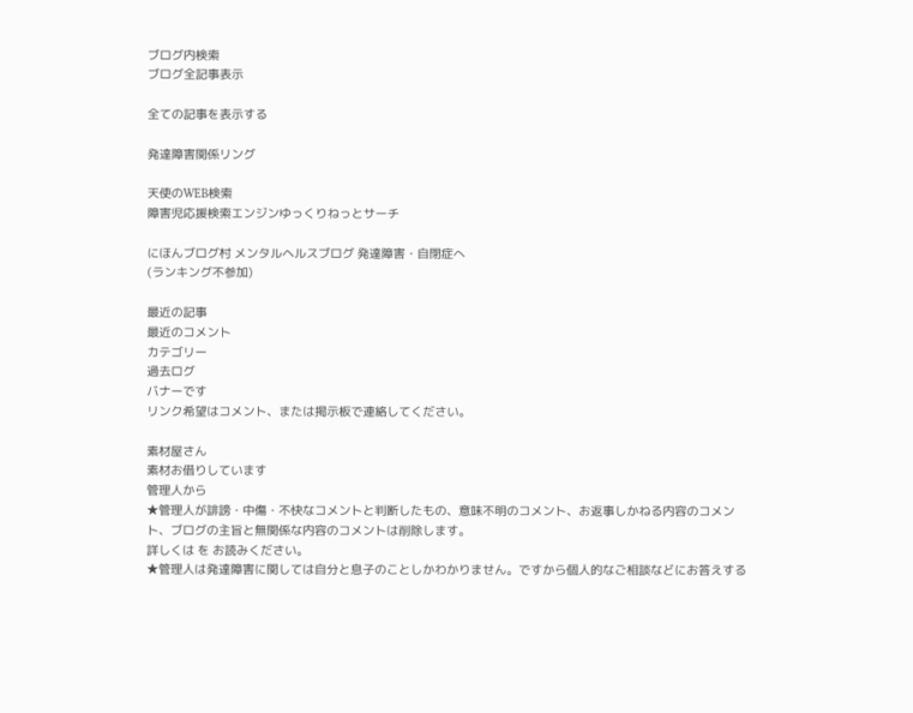ブログ内検索
ブログ全記事表示

全ての記事を表示する

発達障害関係リング

天使のWEB検索
障害児応援検索エンジンゆっくりねっとサーチ

にほんブログ村 メンタルヘルスブログ 発達障害・自閉症へ
(ランキング不参加)

最近の記事
最近のコメント
カテゴリー
過去ログ
バナーです
リンク希望はコメント、または掲示板で連絡してください。

素材屋さん
素材お借りしています
管理人から
★管理人が誹謗・中傷・不快なコメントと判断したもの、意味不明のコメント、お返事しかねる内容のコメント、ブログの主旨と無関係な内容のコメントは削除します。
詳しくは を お読みください。
★管理人は発達障害に関しては自分と息子のことしかわかりません。ですから個人的なご相談などにお答えする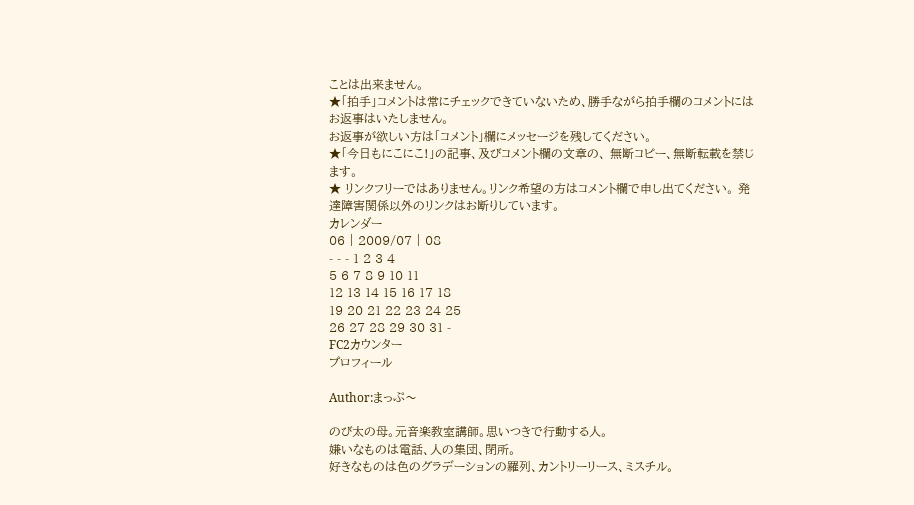ことは出来ません。
★「拍手」コメントは常にチェックできていないため、勝手ながら拍手欄のコメントにはお返事はいたしません。
お返事が欲しい方は「コメント」欄にメッセージを残してください。
★「今日もにこにこ!」の記事、及びコメント欄の文章の、 無断コピー、無断転載を禁じます。
★ リンクフリーではありません。リンク希望の方はコメント欄で申し出てください。 発達障害関係以外のリンクはお断りしています。
カレンダー
06 | 2009/07 | 08
- - - 1 2 3 4
5 6 7 8 9 10 11
12 13 14 15 16 17 18
19 20 21 22 23 24 25
26 27 28 29 30 31 -
FC2カウンター
プロフィール

Author:まっぷ〜

のび太の母。元音楽教室講師。思いつきで行動する人。
嫌いなものは電話、人の集団、閉所。
好きなものは色のグラデーションの羅列、カントリーリース、ミスチル。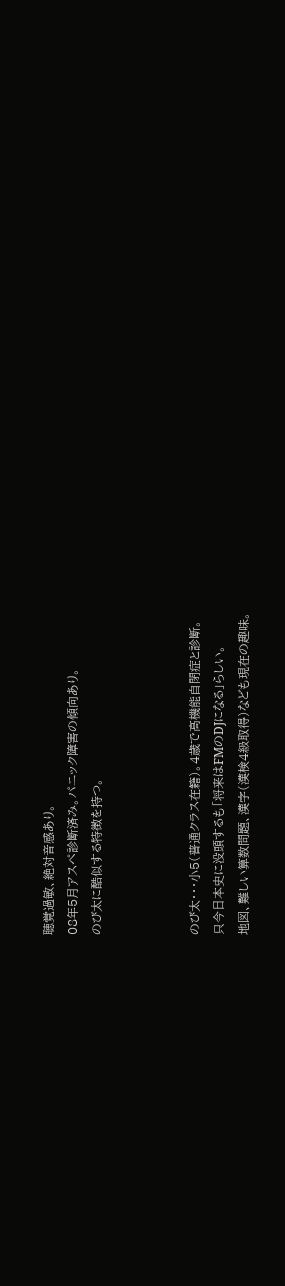聴覚過敏、絶対音感あり。
08年5月アスペ診断済み。パニック障害の傾向あり。
のび太に酷似する特徴を持つ。



のび太・・・小5(普通クラス在籍)。4歳で高機能自閉症と診断。
只今日本史に没頭するも「将来はFMのDJになる」らしい。
地図、難しい算数問題、漢字(漢検4級取得)なども現在の趣味。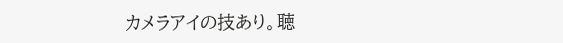カメラアイの技あり。聴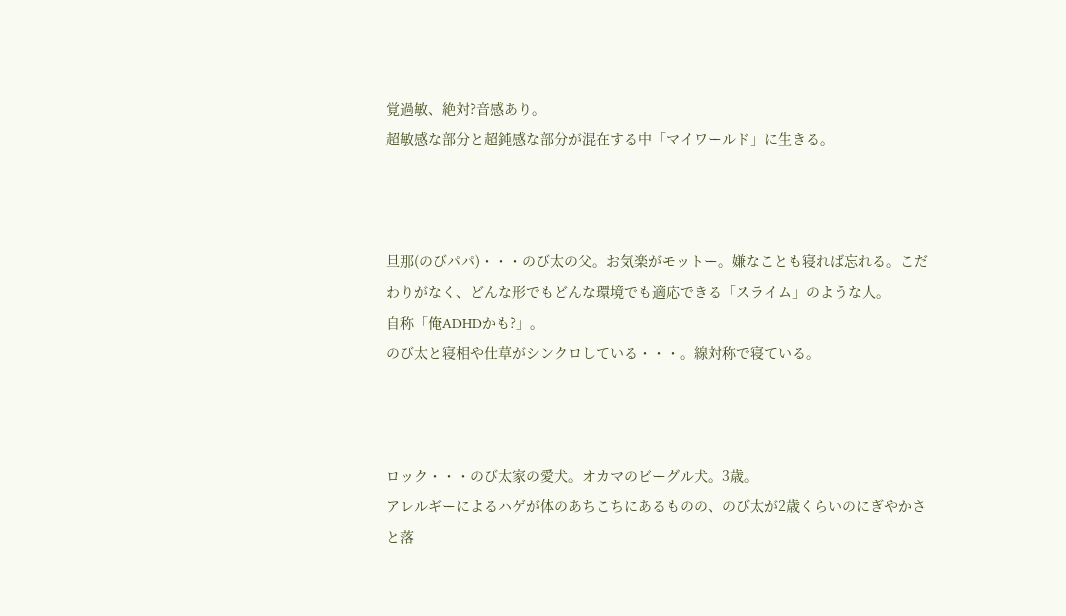覚過敏、絶対?音感あり。
超敏感な部分と超鈍感な部分が混在する中「マイワールド」に生きる。



旦那(のびパパ)・・・のび太の父。お気楽がモットー。嫌なことも寝れば忘れる。こだわりがなく、どんな形でもどんな環境でも適応できる「スライム」のような人。
自称「俺ADHDかも?」。
のび太と寝相や仕草がシンクロしている・・・。線対称で寝ている。



ロック・・・のび太家の愛犬。オカマのビーグル犬。3歳。
アレルギーによるハゲが体のあちこちにあるものの、のび太が2歳くらいのにぎやかさと落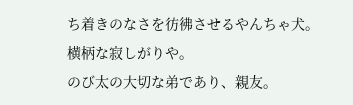ち着きのなさを彷彿させるやんちゃ犬。
横柄な寂しがりや。
のび太の大切な弟であり、親友。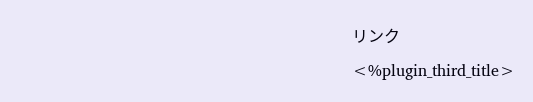リンク
<%plugin_third_title>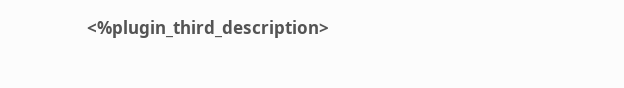<%plugin_third_description>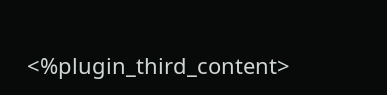<%plugin_third_content>